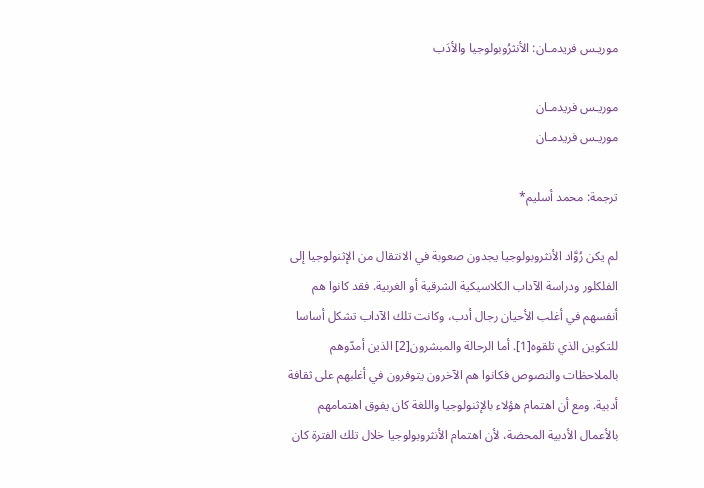موريـس فريدمـان: الأنثرُوبولوجيا والأدَب

موريـس فريدمـان
موريـس فريدمـان

ترجمة: محمد أسليم*

لم يكن رُوَّاد الأنثروبولوجيا يجدون صعوبة في الانتقال من الإثنولوجيا إلى الفلكلور ودراسة الآداب الكلاسيكية الشرقية أو الغربية. فقد كانوا هم أنفسهم في أغلب الأحيان رجال أدب، وكانت تلك الآداب تشكل أساسا للتكوين الذي تلقوه[1]. أما الرحالة والمبشرون[2] الذين أمدّوهم بالملاحظات والنصوص فكانوا هم الآخرون يتوفرون في أغلبهم على ثقافة أدبية. ومع أن اهتمام هؤلاء بالإثنولوجيا واللغة كان يفوق اهتمامهم بالأعمال الأدبية المحضة، لأن اهتمام الأنثروبولوجيا خلال تلك الفترة كان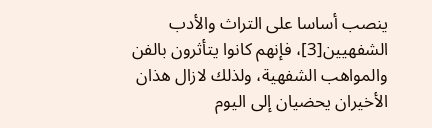ينصب أساسا على التراث والأدب الشفهيين[3]، فإنهم كانوا يتأثرون بالفن والمواهب الشفهية، ولذلك لازال هذان الأخيران يحضيان إلى اليوم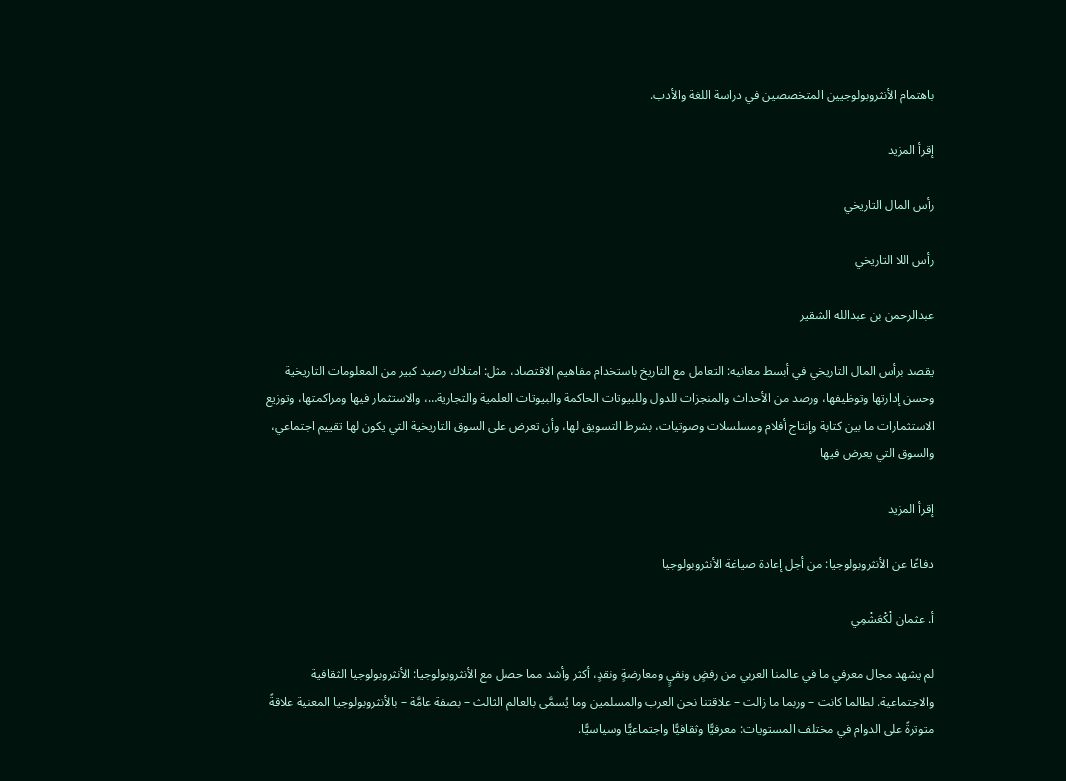باهتمام الأنثروبولوجيين المتخصصين في دراسة اللغة والأدب.

إقرأ المزيد

رأس المال التاريخي

رأس اللا التاريخي

عبدالرحمن بن عبدالله الشقير

يقصد برأس المال التاريخي في أبسط معانيه: التعامل مع التاريخ باستخدام مفاهيم الاقتصاد، مثل: امتلاك رصيد كبير من المعلومات التاريخية وحسن إدارتها وتوظيفها، ورصد من الأحداث والمنجزات للدول وللبيوتات الحاكمة والبيوتات العلمية والتجارية…، والاستثمار فيها ومراكمتها، وتوزيع الاستثمارات ما بين كتابة وإنتاج أفلام ومسلسلات وصوتيات، بشرط التسويق لها، وأن تعرض على السوق التاريخية التي يكون لها تقييم اجتماعي، والسوق التي يعرض فيها

إقرأ المزيد

دفاعًا عن الأنثروبولوجيا: من أجل إعادة صياغة الأنثروبولوجيا

أ. عثمان لْكْعَشْمِي

لم يشهد مجال معرفي ما في عالمنا العربي من رفضٍ ونفيٍ ومعارضةٍ ونقدٍ، أكثر وأشد مما حصل مع الأنثروبولوجيا: الأنثروبولوجيا الثقافية والاجتماعية. لطالما كانت – وربما ما زالت – علاقتنا نحن العرب والمسلمين وما يُسمَّى بالعالم الثالث – بصفة عامَّة – بالأنثروبولوجيا المعنية علاقةً متوترةً على الدوام في مختلف المستويات: معرفيًّا وثقافيًّا واجتماعيًّا وسياسيًّا.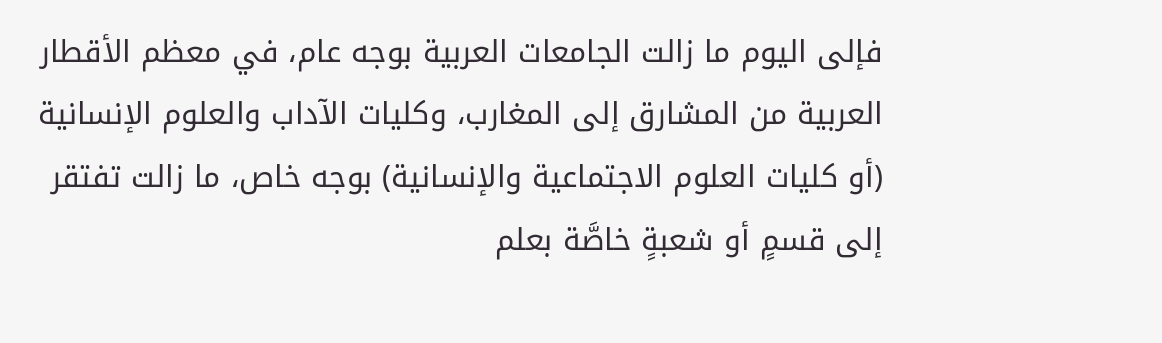فإلى اليوم ما زالت الجامعات العربية بوجه عام، في معظم الأقطار العربية من المشارق إلى المغارب، وكليات الآداب والعلوم الإنسانية (أو كليات العلوم الاجتماعية والإنسانية) بوجه خاص، ما زالت تفتقر إلى قسمٍ أو شعبةٍ خاصَّة بعلم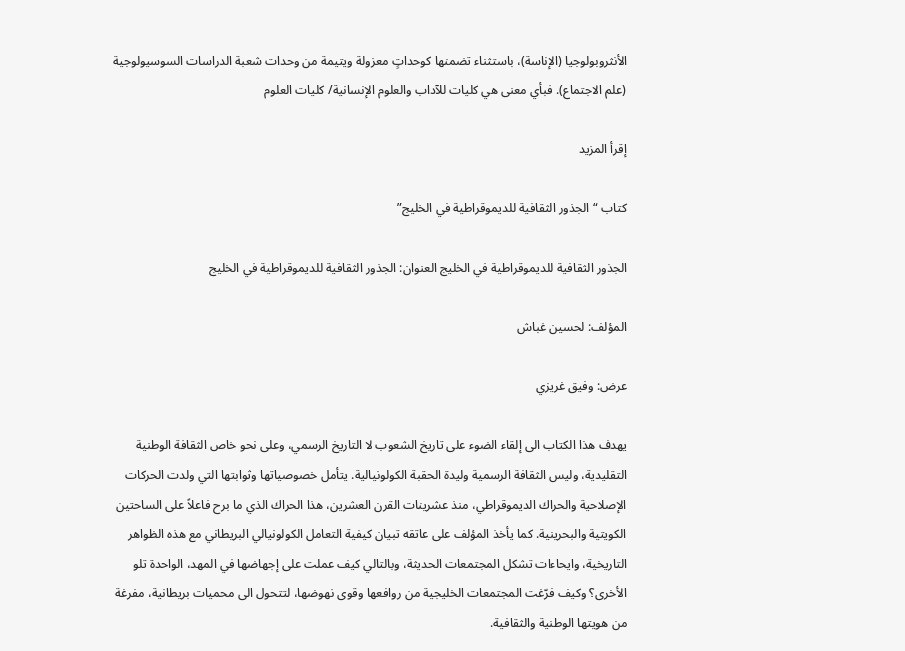الأنثروبولوجيا (الإناسة)، باستثناء تضمنها كوحداتٍ معزولة ويتيمة من وحدات شعبة الدراسات السوسيولوجية (علم الاجتماع). فبأي معنى هي كليات للآداب والعلوم الإنسانية/ كليات العلوم

إقرأ المزيد

كتاب “الجذور الثقافية للديموقراطية في الخليج”

الجذور الثقافية للديموقراطية في الخليج العنوان: الجذور الثقافية للديموقراطية في الخليج

المؤلف: لحسين غباش

عرض: وفيق غريزي

يهدف هذا الكتاب الى إلقاء الضوء على تاريخ الشعوب لا التاريخ الرسمي، وعلى نحو خاص الثقافة الوطنية التقليدية، وليس الثقافة الرسمية وليدة الحقبة الكولونيالية. يتأمل خصوصياتها وثوابتها التي ولدت الحركات الإصلاحية والحراك الديموقراطي، منذ عشرينات القرن العشرين، هذا الحراك الذي ما برح فاعلاً على الساحتين الكويتية والبحرينية. كما يأخذ المؤلف على عاتقه تبيان كيفية التعامل الكولونيالي البريطاني مع هذه الظواهر التاريخية، وايحاءات تشكل المجتمعات الحديثة، وبالتالي كيف عملت على إجهاضها في المهد، الواحدة تلو الأخرى؟ وكيف فرّغت المجتمعات الخليجية من روافعها وقوى نهوضها، لتتحول الى محميات بريطانية، مفرغة من هويتها الوطنية والثقافية.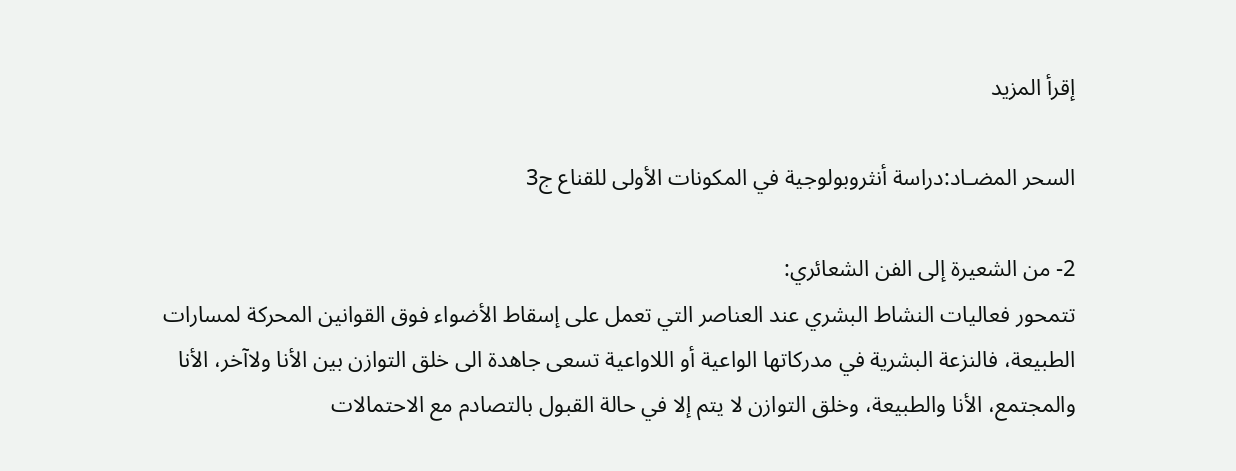إقرأ المزيد

السحر المضـاد:دراسة أنثروبولوجية في المكونات الأولى للقناع ج3

2- من الشعيرة إلى الفن الشعائري:
تتمحور فعاليات النشاط البشري عند العناصر التي تعمل على إسقاط الأضواء فوق القوانين المحركة لمسارات الطبيعة، فالنزعة البشرية في مدركاتها الواعية أو اللاواعية تسعى جاهدة الى خلق التوازن بين الأنا ولاآخر، الأنا والمجتمع، الأنا والطبيعة، وخلق التوازن لا يتم إلا في حالة القبول بالتصادم مع الاحتمالات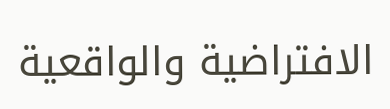الافتراضية والواقعية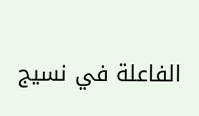الفاعلة في نسيج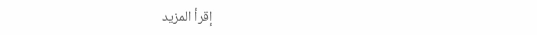إقرأ المزيد